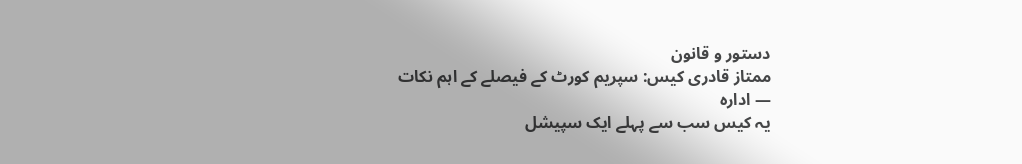دستور و قانون
ممتاز قادری کیس: سپریم کورٹ کے فیصلے کے اہم نکات
― ادارہ
یہ کیس سب سے پہلے ایک سپیشل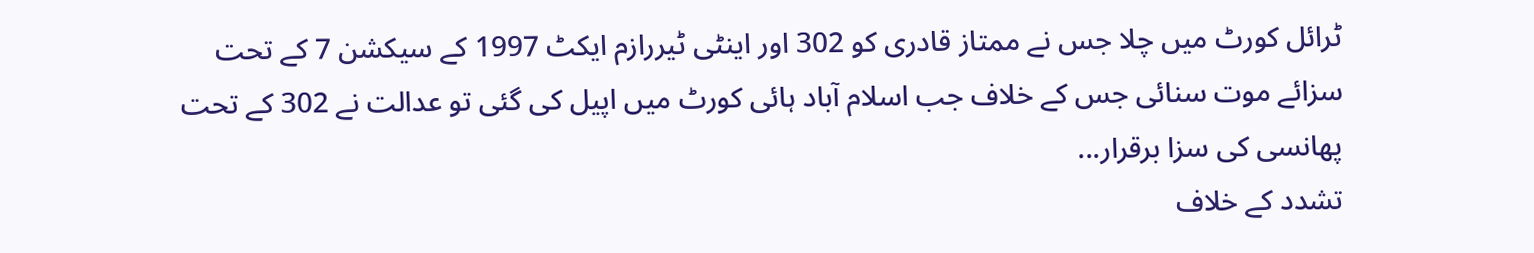ٹرائل کورٹ میں چلا جس نے ممتاز قادری کو 302 اور اینٹی ٹیررازم ایکٹ 1997 کے سیکشن 7 کے تحت سزائے موت سنائی جس کے خلاف جب اسلام آباد ہائی کورٹ میں اپیل کی گئی تو عدالت نے 302 کے تحت پھانسی کی سزا برقرار...
تشدد کے خلاف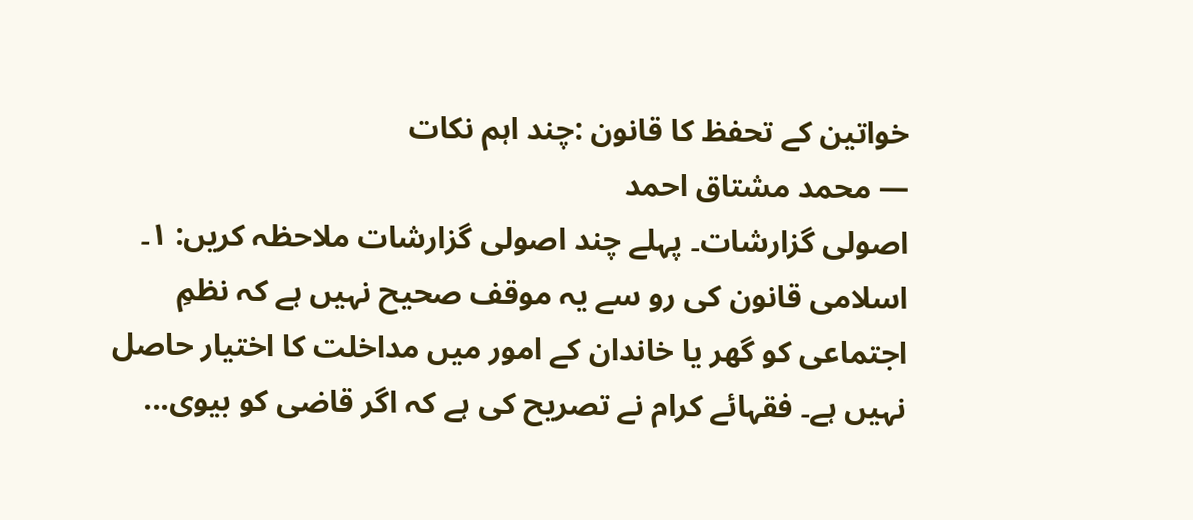خواتین کے تحفظ کا قانون :چند اہم نکات
― محمد مشتاق احمد
اصولی گزارشات۔ پہلے چند اصولی گزارشات ملاحظہ کریں: ۱۔ اسلامی قانون کی رو سے یہ موقف صحیح نہیں ہے کہ نظمِ اجتماعی کو گھر یا خاندان کے امور میں مداخلت کا اختیار حاصل نہیں ہے۔ فقہائے کرام نے تصریح کی ہے کہ اگر قاضی کو بیوی...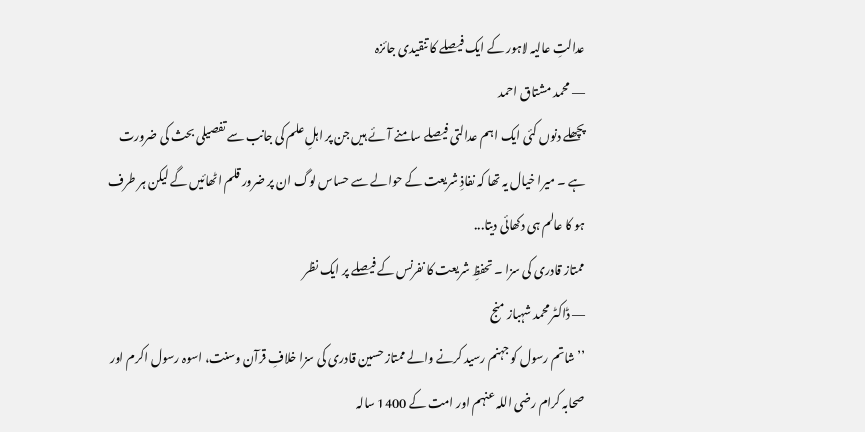عدالتِ عالیہ لاہور کے ایک فیصلے کا تنقیدی جائزہ
― محمد مشتاق احمد
پچھلے دنوں کئی ایک اہم عدالتی فیصلے سامنے آئے ہیں جن پر اہلِ علم کی جانب سے تفصیلی بحث کی ضرورت ہے ۔ میرا خیال یہ تھا کہ نفاذِ شریعت کے حوالے سے حساس لوگ ان پر ضرور قلم اٹھائیں گے لیکن ہر طرف ہو کا عالم ہی دکھائی دیتا...
ممتاز قادری کی سزا ۔ تحفظِ شریعت کا نفرنس کے فیصلے پر ایک نظر
― ڈاکٹر محمد شہباز منج
’’شاتم رسول کو جہنم رسید کرنے والے ممتاز حسین قادری کی سزا خلافِ قرآن وسنت، اسوہ رسول اکرم اور صحابہ کرام رضی اللہ عنہم اور امت کے 1400 سالہ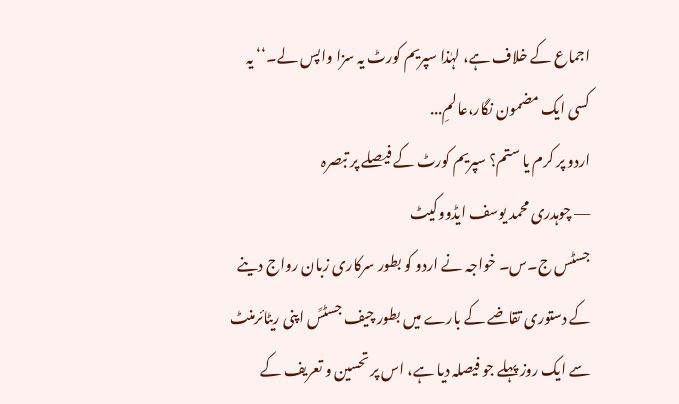اجماع کے خلاف ہے، لہٰذا سپریم کورٹ یہ سزا واپس لے۔‘‘ یہ کسی ایک مضمون نگار،عالمِ...
اردو پر کرم یا ستم؟ سپریم کورٹ کے فیصلے پر تبصرہ
― چوہدری محمد یوسف ایڈووکیٹ
جسٹس ج۔س۔ خواجہ نے اردو کو بطور سرکاری زبان رواج دینے کے دستوری تقاضے کے بارے میں بطور چیف جسٹسً اپنی ریٹائرمنٹ سے ایک روز پہلے جو فیصلہ دیا ہے، اس پر تحسین و تعریف کے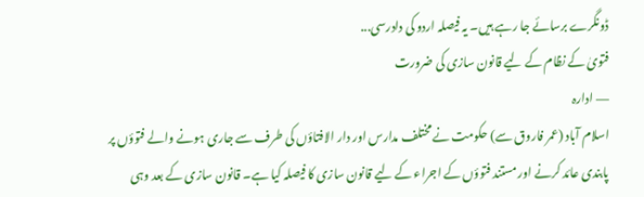ڈونگرے برسائے جا رہے ہیں۔ یہ فیصلہ اردو کی دادرسی...
فتویٰ کے نظام کے لیے قانون سازی کی ضرورت
― ادارہ
اسلام آباد (عمر فاروق سے) حکومت نے مختلف مدارس اور دار الافتاؤں کی طرف سے جاری ہونے والے فتوؤں پر پابندی عائد کرنے اور مستند فتوؤں کے اجراء کے لیے قانون سازی کا فیصلہ کیا ہے۔ قانون سازی کے بعد وہی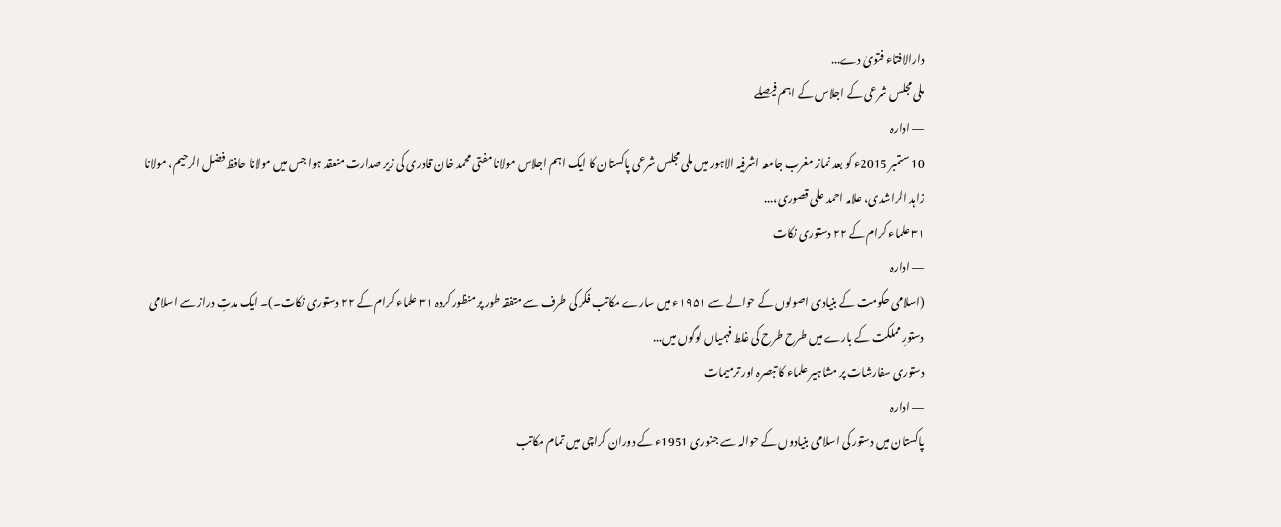دارالافتاء فتویٰ دے...
ملی مجلس شرعی کے اجلاس کے اہم فیصلے
― ادارہ
10 ستمبر 2015ء کو بعد نماز مغرب جامعہ اشرفیہ الاہور میں ملی مجلس شرعی پاکستان کا ایک اہم اجلاس مولانا مفتی محمد خان قادری کی زیر صدارت منعقد ہوا جس میں مولانا حافظ فضل الرحیم، مولانا زاہد الراشدی، علامہ احمد علی قصوری،...
۳۱ علماء کرام کے ۲۲ دستوری نکات
― ادارہ
(اسلامی حکومت کے بنیادی اصولوں کے حوالے سے ۱۹۵۱ء میں سارے مکاتب فکر کی طرف سے متفقہ طور پر منظور کردہ ۳۱ علماء کرام کے ۲۲ دستوری نکات۔)۔ ایک مدتِ دراز سے اسلامی دستورِ مملکت کے بارے میں طرح طرح کی غلط فہمیاں لوگوں میں...
دستوری سفارشات پر مشاہیر علماء کا تبصرہ اور ترمیمات
― ادارہ
پاکستان میں دستور کی اسلامی بنیادوں کے حوالہ سے جنوری 1951ء کے دوران کراچی میں تمام مکاتب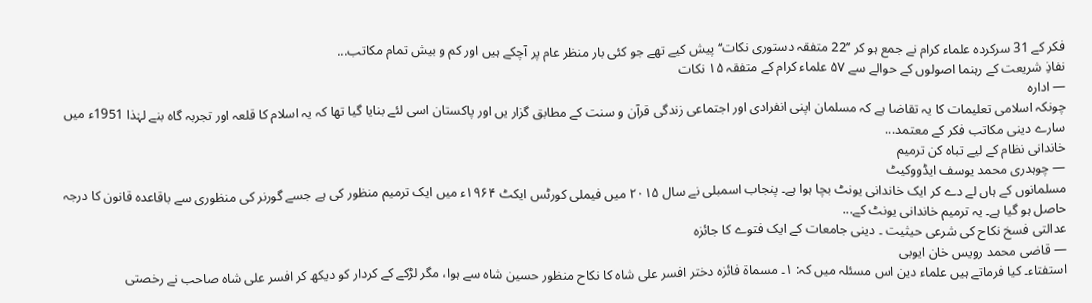فکر کے 31 سرکردہ علماء کرام نے جمع ہو کر ’’22 متفقہ دستوری نکات‘‘ پیش کیے تھے جو کئی بار منظر عام پر آچکے ہیں اور کم و بیش تمام مکاتب...
نفاذِ شریعت کے رہنما اصولوں کے حوالے سے ۵۷ علماء کرام کے متفقہ ۱۵ نکات
― ادارہ
چونکہ اسلامی تعلیمات کا یہ تقاضا ہے کہ مسلمان اپنی انفرادی اور اجتماعی زندگی قرآن و سنت کے مطابق گزار یں اور پاکستان اسی لئے بنایا گیا تھا کہ یہ اسلام کا قلعہ اور تجربہ گاہ بنے لہٰذا 1951ء میں سارے دینی مکاتب فکر کے معتمد...
خاندانی نظام کے لیے تباہ کن ترمیم
― چوہدری محمد یوسف ایڈووکیٹ
مسلمانوں کے ہاں لے دے کر ایک خاندانی یونٹ بچا ہوا ہے۔ پنجاب اسمبلی نے سال ۲۰۱۵ میں فیملی کورٹس ایکٹ ۱۹۶۴ء میں ایک ترمیم منظور کی ہے جسے گورنر کی منظوری سے باقاعدہ قانون کا درجہ حاصل ہو گیا ہے۔ یہ ترمیم خاندانی یونٹ کے...
عدالتی فسخ نکاح کی شرعی حیثیت ۔ دینی جامعات کے ایک فتوے کا جائزہ
― قاضی محمد رویس خان ایوبی
استفتاء۔ کیا فرماتے ہیں علماء دین اس مسئلہ میں کہ: ۱۔ مسماۃ فائزہ دختر افسر علی شاہ کا نکاح منظور حسین شاہ سے ہوا، مگر لڑکے کے کردار کو دیکھ کر افسر علی شاہ صاحب نے رخصتی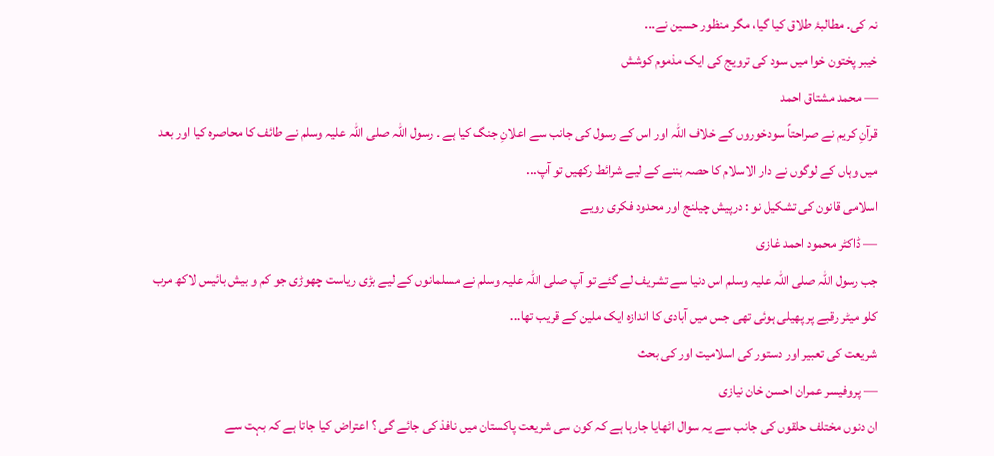نہ کی۔ مطالبۂ طلاق کیا گیا، مگر منظور حسین نے...
خیبر پختون خوا میں سود کی ترویج کی ایک مذموم کوشش
― محمد مشتاق احمد
قرآنِ کریم نے صراحتاً سودخوروں کے خلاف اللہ اور اس کے رسول کی جانب سے اعلانِ جنگ کیا ہے ۔ رسول اللہ صلی اللہ علیہ وسلم نے طائف کا محاصرہ کیا اور بعد میں وہاں کے لوگوں نے دار الاسلام کا حصہ بننے کے لیے شرائط رکھیں تو آپ...
اسلامی قانون کی تشکیل نو : درپیش چیلنج اور محدود فکری رویے
― ڈاکٹر محمود احمد غازی
جب رسول اللہ صلی اللہ علیہ وسلم اس دنیا سے تشریف لے گئے تو آپ صلی اللہ علیہ وسلم نے مسلمانوں کے لیے بڑی ریاست چھوڑی جو کم و بیش بائیس لاکھ مرب کلو میٹر رقبے پر پھیلی ہوئی تھی جس میں آبادی کا اندازہ ایک ملین کے قریب تھا...
شریعت کی تعبیر اور دستور کی اسلامیت اور کی بحث
― پروفیسر عمران احسن خان نیازی
ان دنوں مختلف حلقوں کی جانب سے یہ سوال اٹھایا جارہا ہے کہ کون سی شریعت پاکستان میں نافذ کی جائے گی ؟ اعتراض کیا جاتا ہے کہ بہت سے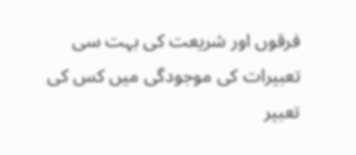فرقوں اور شریعت کی بہت سی تعبیرات کی موجودگی میں کس کی تعبیر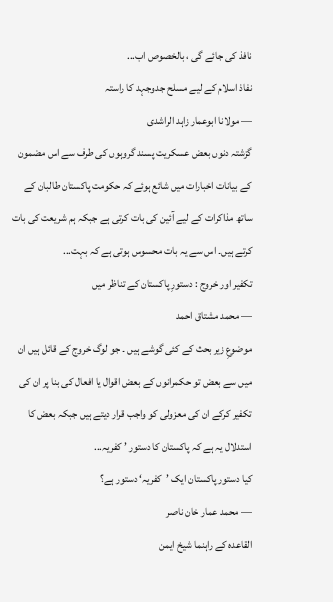نافذ کی جائے گی ، بالخصوص اب...
نفاذ اسلام کے لیے مسلح جدوجہد کا راستہ
― مولانا ابوعمار زاہد الراشدی
گزشتہ دنوں بعض عسکریت پسند گروہوں کی طرف سے اس مضمون کے بیانات اخبارات میں شائع ہوئے کہ حکومت پاکستان طالبان کے ساتھ مذاکرات کے لیے آئین کی بات کرتی ہے جبکہ ہم شریعت کی بات کرتے ہیں۔ اس سے یہ بات محسوس ہوتی ہے کہ بہت...
تکفیر اور خروج : دستورِ پاکستان کے تناظر میں
― محمد مشتاق احمد
موضوعِ زیر بحث کے کئی گوشے ہیں ۔ جو لوگ خروج کے قائل ہیں ان میں سے بعض تو حکمرانوں کے بعض اقوال یا افعال کی بنا پر ان کی تکفیر کرکے ان کی معزولی کو واجب قرار دیتے ہیں جبکہ بعض کا استدلال یہ ہے کہ پاکستان کا دستور ’ کفریہ...
کیا دستور پاکستان ایک ’کفریہ‘ دستور ہے؟
― محمد عمار خان ناصر
القاعدہ کے راہنما شیخ ایمن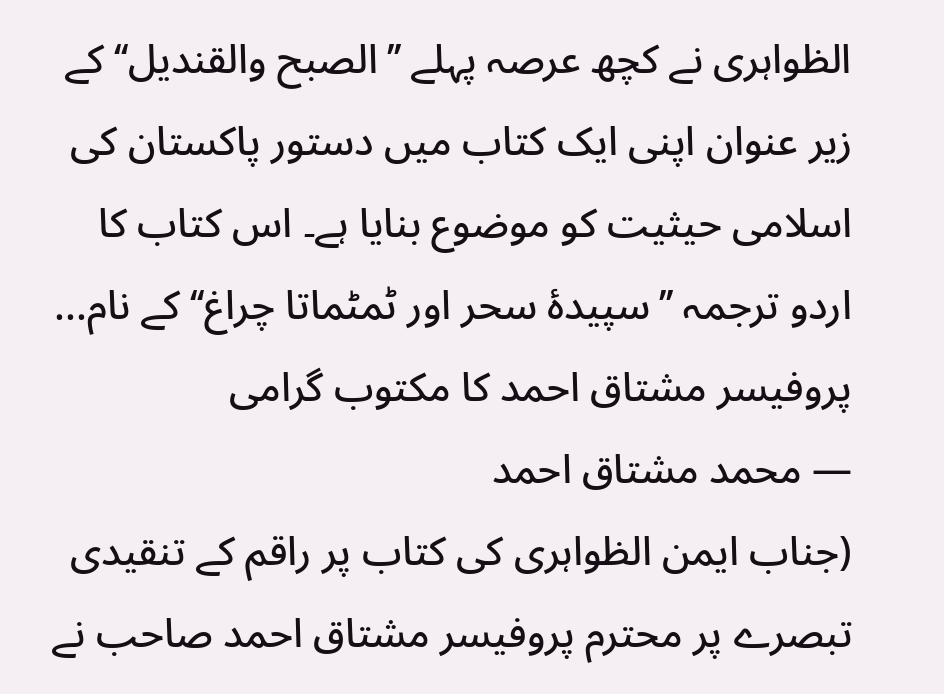الظواہری نے کچھ عرصہ پہلے ’’الصبح والقندیل‘‘ کے زیر عنوان اپنی ایک کتاب میں دستور پاکستان کی اسلامی حیثیت کو موضوع بنایا ہے۔ اس کتاب کا اردو ترجمہ ’’سپیدۂ سحر اور ٹمٹماتا چراغ‘‘ کے نام...
پروفیسر مشتاق احمد کا مکتوب گرامی
― محمد مشتاق احمد
(جناب ایمن الظواہری کی کتاب پر راقم کے تنقیدی تبصرے پر محترم پروفیسر مشتاق احمد صاحب نے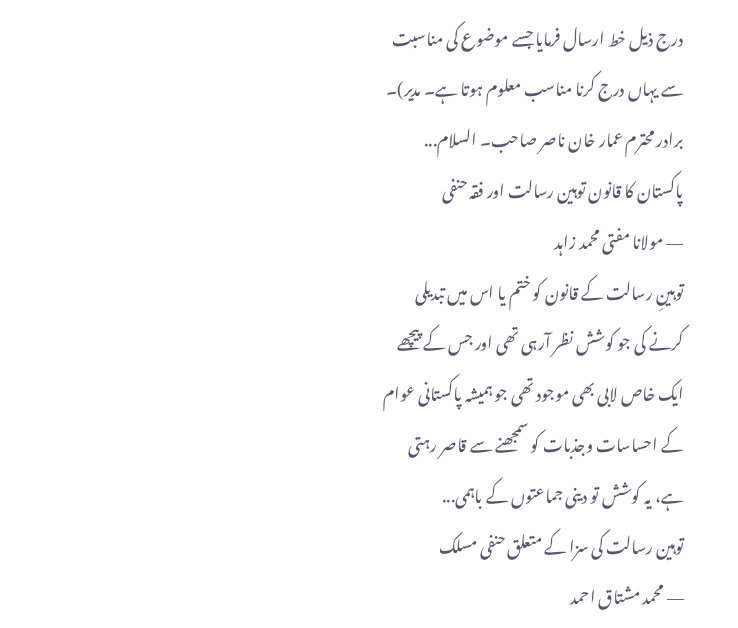درج ذیل خط ارسال فرمایا جسے موضوع کی مناسبت سے یہاں درج کرنا مناسب معلوم ہوتا ہے۔ مدیر)۔ برادر محترم عمار خان ناصر صاحب۔ السلام...
پاکستان کا قانون توہین رسالت اور فقہ حنفی
― مولانا مفتی محمد زاہد
توہینِ رسالت کے قانون کو ختم یا اس میں تبدیلی کرنے کی جو کوشش نظر آرہی تھی اور جس کے پیچھے ایک خاص لابی بھی موجود تھی جو ہمیشہ پاکستانی عوام کے احساسات وجذبات کو سمجھنے سے قاصر رہتی ہے، یہ کوشش تو دینی جماعتوں کے باہمی...
توہین رسالت کی سزا کے متعلق حنفی مسلک
― محمد مشتاق احمد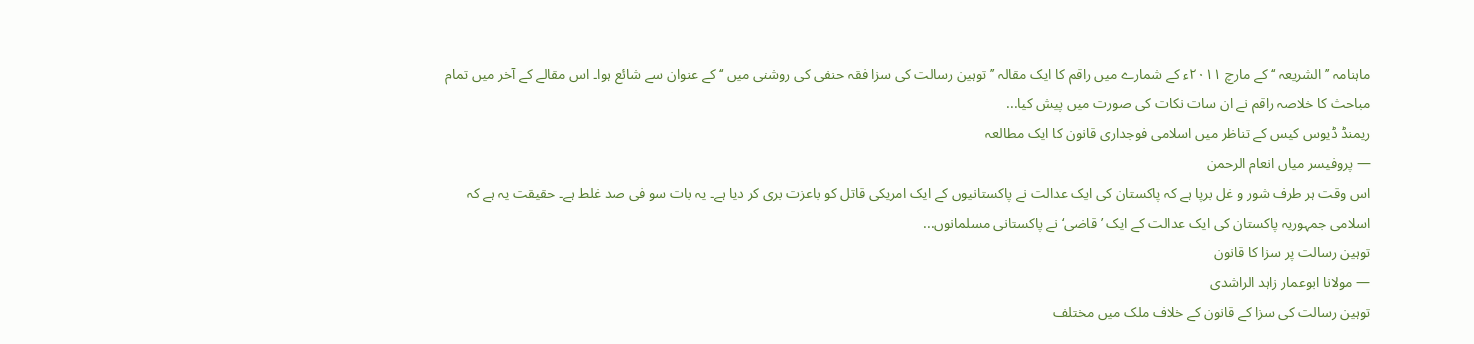ماہنامہ ’’الشریعہ ‘‘ کے مارچ ۲۰۱۱ء کے شمارے میں راقم کا ایک مقالہ ’’ توہین رسالت کی سزا فقہ حنفی کی روشنی میں ‘‘ کے عنوان سے شائع ہوا۔ اس مقالے کے آخر میں تمام مباحث کا خلاصہ راقم نے ان سات نکات کی صورت میں پیش کیا...
ریمنڈ ڈیوس کیس کے تناظر میں اسلامی فوجداری قانون کا ایک مطالعہ
― پروفیسر میاں انعام الرحمن
اس وقت ہر طرف شور و غل برپا ہے کہ پاکستان کی ایک عدالت نے پاکستانیوں کے ایک امریکی قاتل کو باعزت بری کر دیا ہے۔ یہ بات سو فی صد غلط ہے۔ حقیقت یہ ہے کہ اسلامی جمہوریہ پاکستان کی ایک عدالت کے ایک ’قاضی‘ نے پاکستانی مسلمانوں...
توہین رسالت پر سزا کا قانون
― مولانا ابوعمار زاہد الراشدی
توہین رسالت کی سزا کے قانون کے خلاف ملک میں مختلف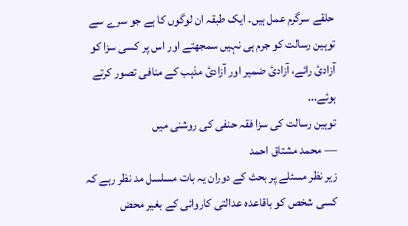حلقے سرگرم عمل ہیں۔ ایک طبقہ ان لوگوں کا ہے جو سرے سے توہین رسالت کو جرم ہی نہیں سمجھتے اور اس پر کسی سزا کو آزادئ رائے، آزادئ ضمیر اور آزادئ مذہب کے منافی تصور کرتے ہوئے...
توہین رسالت کی سزا فقہ حنفی کی روشنی میں
― محمد مشتاق احمد
زیر نظر مسئلے پر بحث کے دوران یہ بات مسلسل مد نظر رہے کہ کسی شخص کو باقاعدہ عدالتی کاروائی کے بغیر محض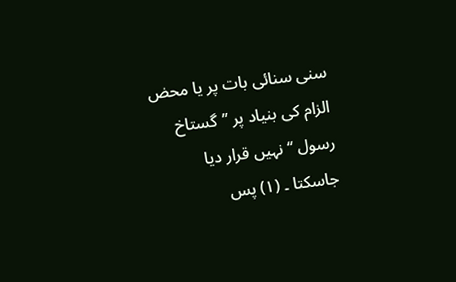سنی سنائی بات پر یا محض الزام کی بنیاد پر ’’گستاخ رسول ‘‘ نہیں قرار دیا جاسکتا ۔ (۱) پس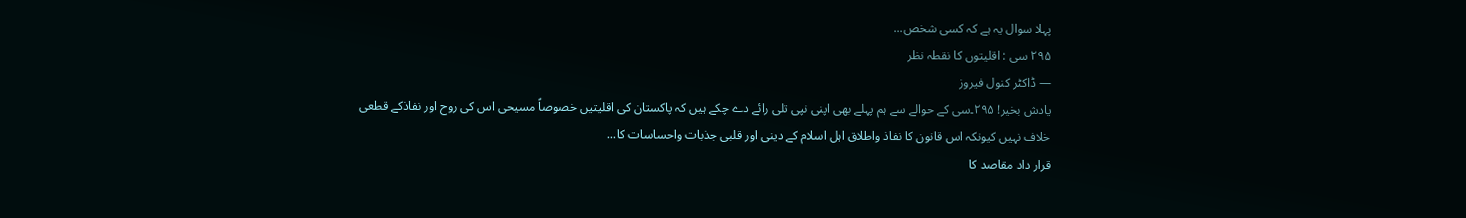پہلا سوال یہ ہے کہ کسی شخص...
۲۹۵ سی : اقلیتوں کا نقطہ نظر
― ڈاکٹر کنول فیروز
یادش بخیر! ۲۹۵۔سی کے حوالے سے ہم پہلے بھی اپنی نپی تلی رائے دے چکے ہیں کہ پاکستان کی اقلیتیں خصوصاً مسیحی اس کی روح اور نفاذکے قطعی خلاف نہیں کیونکہ اس قانون کا نفاذ واطلاق اہل اسلام کے دینی اور قلبی جذبات واحساسات کا...
قرار داد مقاصد کا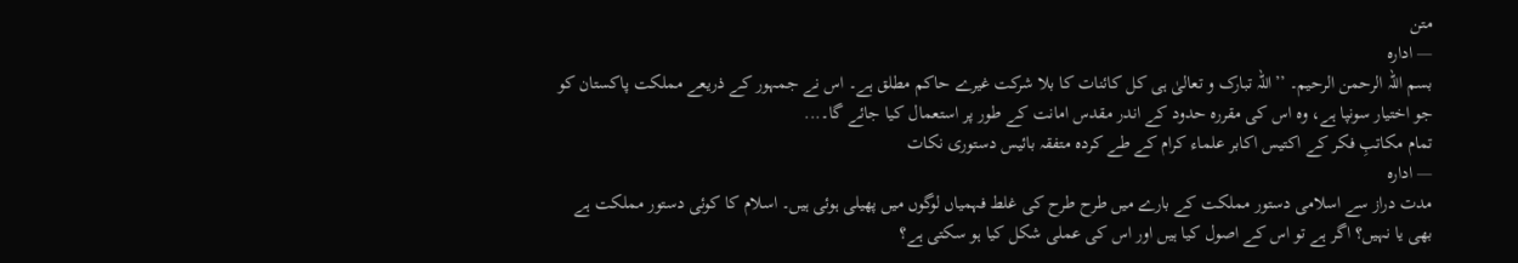متن
― ادارہ
بسم اللہ الرحمن الرحیم۔ ’’اللہ تبارک و تعالیٰ ہی کل کائنات کا بلا شرکت غیرے حاکم مطلق ہے۔ اس نے جمہور کے ذریعے مملکت پاکستان کو جو اختیار سونپا ہے، وہ اس کی مقررہ حدود کے اندر مقدس امانت کے طور پر استعمال کیا جائے گا۔...
تمام مکاتبِ فکر کے اکتیس اکابر علماء کرام کے طے کردہ متفقہ بائیس دستوری نکات
― ادارہ
مدت دراز سے اسلامی دستور مملکت کے بارے میں طرح طرح کی غلط فہمیاں لوگوں میں پھیلی ہوئی ہیں۔ اسلام کا کوئی دستور مملکت ہے بھی یا نہیں؟ اگر ہے تو اس کے اصول کیا ہیں اور اس کی عملی شکل کیا ہو سکتی ہے؟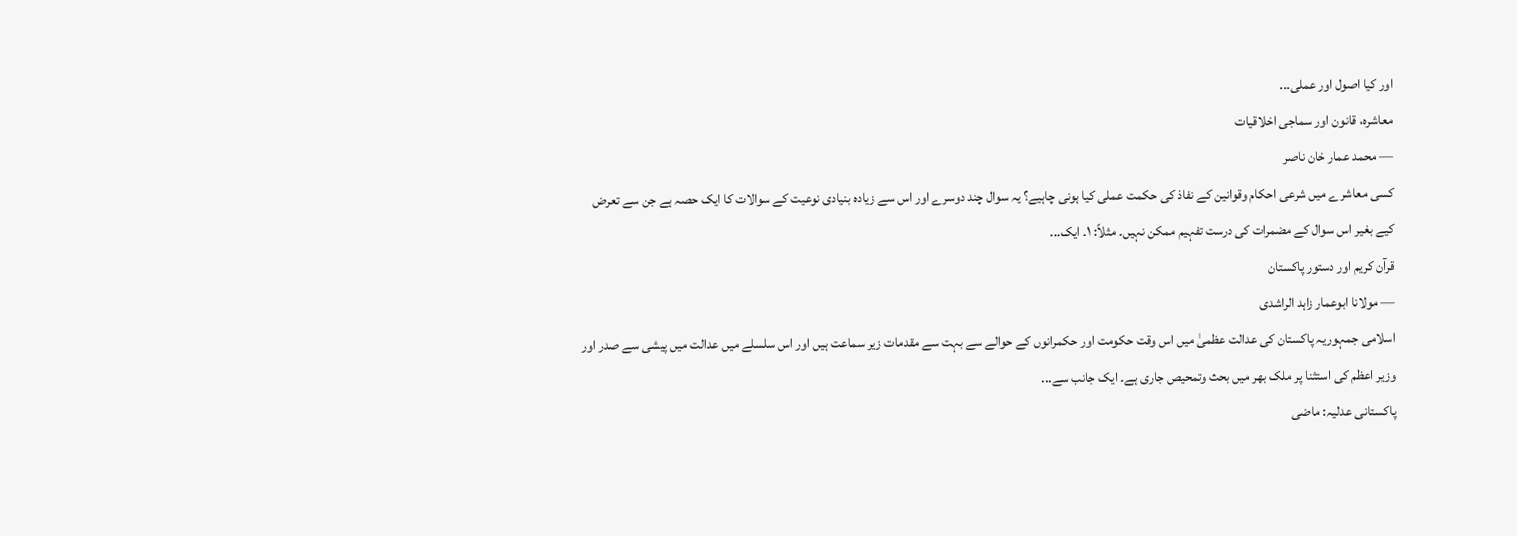اور کیا اصول اور عملی...
معاشرہ، قانون اور سماجی اخلاقیات
― محمد عمار خان ناصر
کسی معاشرے میں شرعی احکام وقوانین کے نفاذ کی حکمت عملی کیا ہونی چاہیے؟ یہ سوال چند دوسرے اور اس سے زیادہ بنیادی نوعیت کے سوالات کا ایک حصہ ہے جن سے تعرض کیے بغیر اس سوال کے مضمرات کی درست تفہیم ممکن نہیں۔ مثلاً: ۱۔ ایک...
قرآن کریم اور دستور پاکستان
― مولانا ابوعمار زاہد الراشدی
اسلامی جمہوریہ پاکستان کی عدالت عظمیٰ میں اس وقت حکومت اور حکمرانوں کے حوالے سے بہت سے مقدمات زیر سماعت ہیں اور اس سلسلے میں عدالت میں پیشی سے صدر اور وزیر اعظم کی استثنا پر ملک بھر میں بحث وتمحیص جاری ہے۔ ایک جانب سے...
پاکستانی عدلیہ: ماضی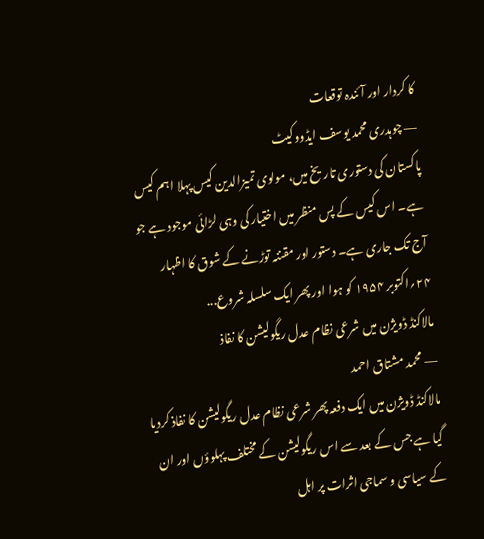کا کردار اور آئندہ توقعات
― چوہدری محمد یوسف ایڈووکیٹ
پاکستان کی دستوری تاریخ میں، مولوی تمیزالدین کیس پہلا اہم کیس ہے۔ اس کیس کے پس منظر میں اختیار کی وہی لڑائی موجود ہے جو آج تک جاری ہے۔ دستور اور مقننہ توڑنے کے شوق کا اظہار ۲۴؍اکتوبر ۱۹۵۴ کو ہوا اور پھر ایک سلسلہ شروع...
مالاکنڈ ڈویژن میں شرعی نظام عدل ریگولیشن کا نفاذ
― محمد مشتاق احمد
مالاکنڈ ڈویژن میں ایک دفعہ پھر شرعی نظام عدل ریگولیشن کا نفاذ کردیا گیا ہے جس کے بعد سے اس ریگولیشن کے مختلف پہلوؤں اور ان کے سیاسی و سماجی اثرات پر اہل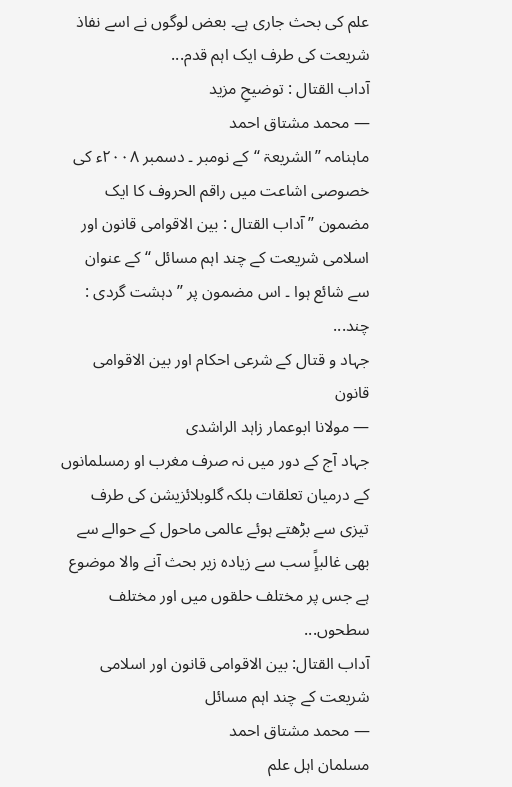علم کی بحث جاری ہے۔ بعض لوگوں نے اسے نفاذ شریعت کی طرف ایک اہم قدم...
آداب القتال : توضیحِ مزید
― محمد مشتاق احمد
ماہنامہ ’’الشریعۃ ‘‘کے نومبر ۔ دسمبر ۲۰۰۸ء کی خصوصی اشاعت میں راقم الحروف کا ایک مضمون ’’ آداب القتال : بین الاقوامی قانون اور اسلامی شریعت کے چند اہم مسائل ‘‘ کے عنوان سے شائع ہوا ۔ اس مضمون پر ’’ دہشت گردی : چند...
جہاد و قتال کے شرعی احکام اور بین الاقوامی قانون
― مولانا ابوعمار زاہد الراشدی
جہاد آج کے دور میں نہ صرف مغرب او رمسلمانوں کے درمیان تعلقات بلکہ گلوبلائزیشن کی طرف تیزی سے بڑھتے ہوئے عالمی ماحول کے حوالے سے بھی غالباًٍ سب سے زیادہ زیر بحث آنے والا موضوع ہے جس پر مختلف حلقوں میں اور مختلف سطحوں...
آداب القتال: بین الاقوامی قانون اور اسلامی شریعت کے چند اہم مسائل
― محمد مشتاق احمد
مسلمان اہل علم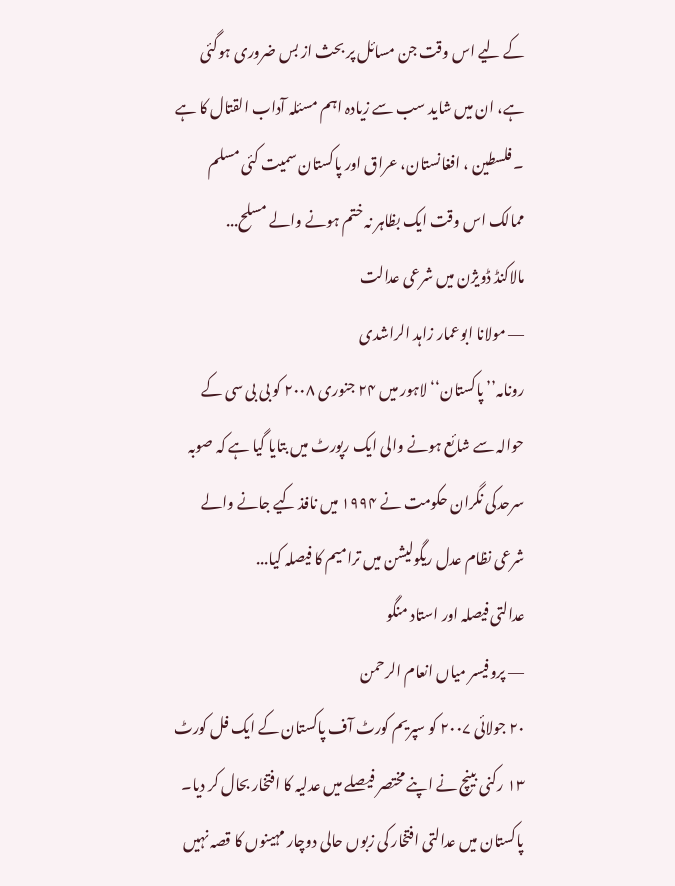کے لیے اس وقت جن مسائل پر بحث از بس ضروری ہوگئی ہے، ان میں شاید سب سے زیادہ اہم مسئلہ آداب القتال کا ہے ۔ فلسطین ، افغانستان، عراق اور پاکستان سمیت کئی مسلم ممالک اس وقت ایک بظاہر نہ ختم ہونے والے مسلح...
مالاکنڈ ڈویژن میں شرعی عدالت
― مولانا ابوعمار زاہد الراشدی
رونامہ’’ پاکستان‘‘ لاہور میں ۲۴ جنوری ۲۰۰۸ کو بی بی سی کے حوالہ سے شائع ہونے والی ایک رپورٹ میں بتایا گیا ہے کہ صوبہ سرحدکی نگران حکومت نے ۱۹۹۴ میں نافذ کیے جانے والے شرعی نظام عدل ریگولیشن میں ترامیم کا فیصلہ کیا...
عدالتی فیصلہ اور استاد منگو
― پروفیسر میاں انعام الرحمن
۲۰ جولائی ۲۰۰۷ کو سپریم کورٹ آف پاکستان کے ایک فل کورٹ ۱۳ رکنی بینچ نے اپنے مختصر فیصلے میں عدلیہ کا افتخار بحال کر دیا۔ پاکستان میں عدالتی افتخار کی زبوں حالی دوچار مہینوں کا قصہ نہیں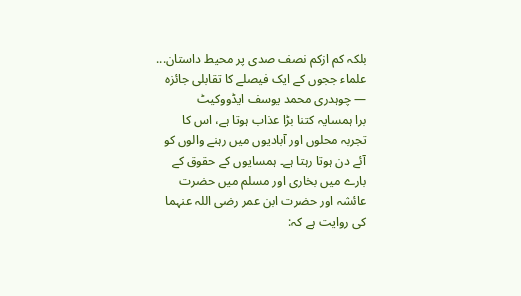بلکہ کم ازکم نصف صدی پر محیط داستان...
علماء ججوں کے ایک فیصلے کا تقابلی جائزہ
― چوہدری محمد یوسف ایڈووکیٹ
برا ہمسایہ کتنا بڑا عذاب ہوتا ہے، اس کا تجربہ محلوں اور آبادیوں میں رہنے والوں کو آئے دن ہوتا رہتا ہے۔ ہمسایوں کے حقوق کے بارے میں بخاری اور مسلم میں حضرت عائشہ اور حضرت ابن عمر رضی اللہ عنہما کی روایت ہے کہ: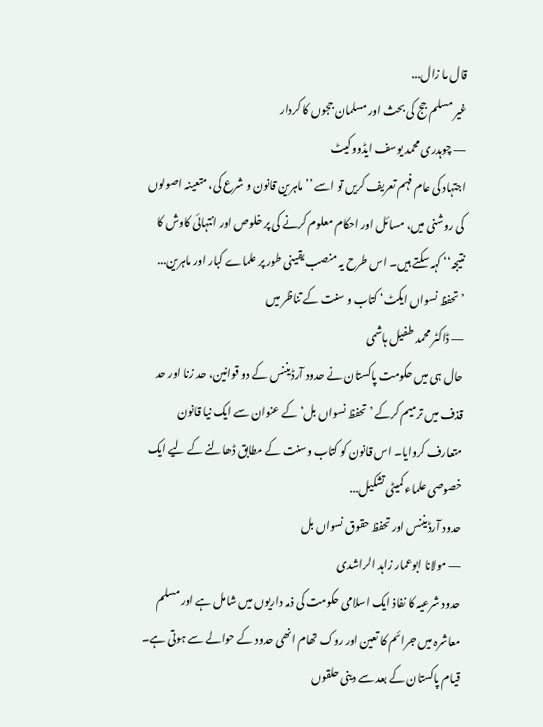قال ما زال...
غیر مسلم جج کی بحث اور مسلمان ججوں کا کردار
― چوہدری محمد یوسف ایڈووکیٹ
اجتہاد کی عام فہم تعریف کریں تو اسے ’’ماہرین قانون و شرع کی، متعینہ اصولوں کی روشنی میں، مسائل اور احکام معلوم کرنے کی پر خلوص اور انتہائی کاوش کا نتیجہ‘‘ کہہ سکتے ہیں۔ اس طرح یہ منصب یقینی طور پر علماے کبار اور ماہرین...
’تحفظ نسواں ایکٹ‘ کتاب و سنت کے تناظر میں
― ڈاکٹر محمد طفیل ہاشمی
حال ہی میں حکومت پاکستان نے حدود آرڈیننس کے دو قوانین، حد زنا اور حد قذف میں ترمیم کرکے ’تحفظ نسواں بل‘ کے عنوان سے ایک نیا قانون متعارف کروایا۔ اس قانون کو کتاب وسنت کے مطابق ڈھالنے کے لیے ایک خصوصی علماء کمیٹی تشکیل...
حدود آرڈیننس اور تحفظ حقوق نسواں بل
― مولانا ابوعمار زاہد الراشدی
حدود شرعیہ کا نفاذ ایک اسلامی حکومت کی ذمہ داریوں میں شامل ہے اور مسلم معاشرہ میں جرائم کا تعین اور روک تھام انھی حدود کے حوالے سے ہوتی ہے۔ قیام پاکستان کے بعد سے دینی حلقوں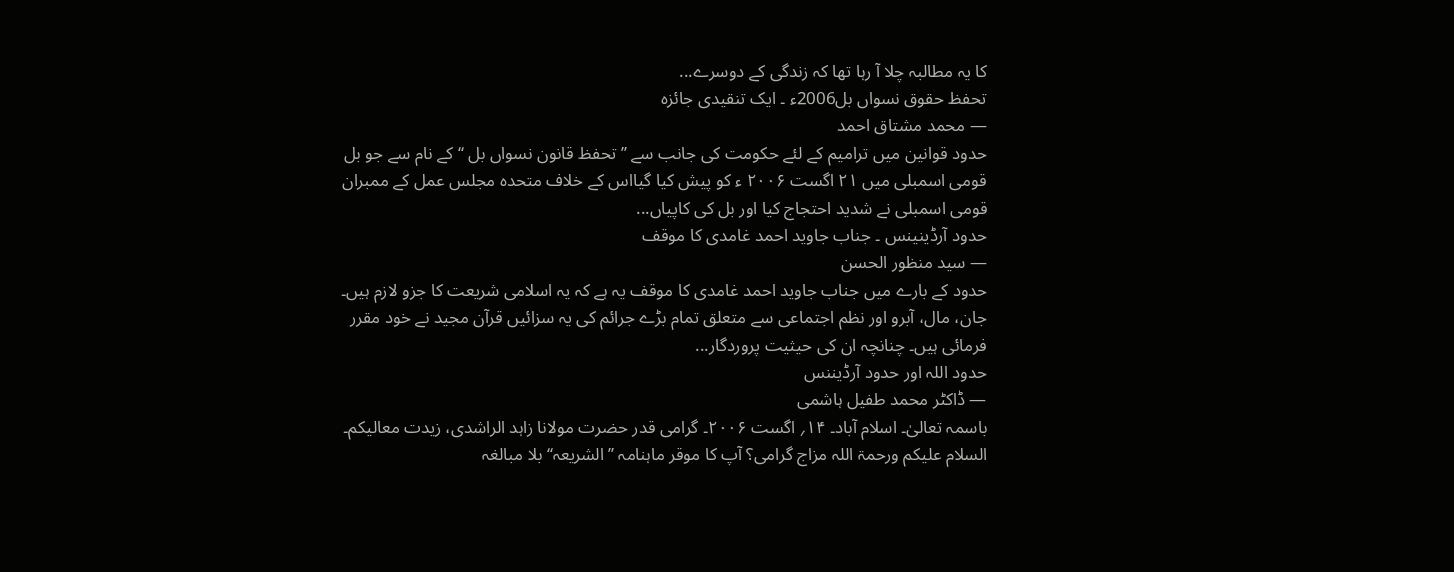کا یہ مطالبہ چلا آ رہا تھا کہ زندگی کے دوسرے...
تحفظ حقوق نسواں بل2006ء ۔ ایک تنقیدی جائزہ
― محمد مشتاق احمد
حدود قوانین میں ترامیم کے لئے حکومت کی جانب سے ’’تحفظ قانون نسواں بل ‘‘ کے نام سے جو بل قومی اسمبلی میں ۲۱ اگست ۲۰۰۶ ء کو پیش کیا گیااس کے خلاف متحدہ مجلس عمل کے ممبران قومی اسمبلی نے شدید احتجاج کیا اور بل کی کاپیاں...
حدود آرڈینینس ۔ جناب جاوید احمد غامدی کا موقف
― سید منظور الحسن
حدود کے بارے میں جناب جاوید احمد غامدی کا موقف یہ ہے کہ یہ اسلامی شریعت کا جزو لازم ہیں۔ جان، مال، آبرو اور نظم اجتماعی سے متعلق تمام بڑے جرائم کی یہ سزائیں قرآن مجید نے خود مقرر فرمائی ہیں۔ چنانچہ ان کی حیثیت پروردگار...
حدود اللہ اور حدود آرڈیننس
― ڈاکٹر محمد طفیل ہاشمی
باسمہ تعالیٰ۔ اسلام آباد۔ ۱۴؍ اگست ۲۰۰۶۔ گرامی قدر حضرت مولانا زاہد الراشدی، زیدت معالیکم۔ السلام علیکم ورحمۃ اللہ مزاج گرامی؟ آپ کا موقر ماہنامہ ’’الشریعہ‘‘ بلا مبالغہ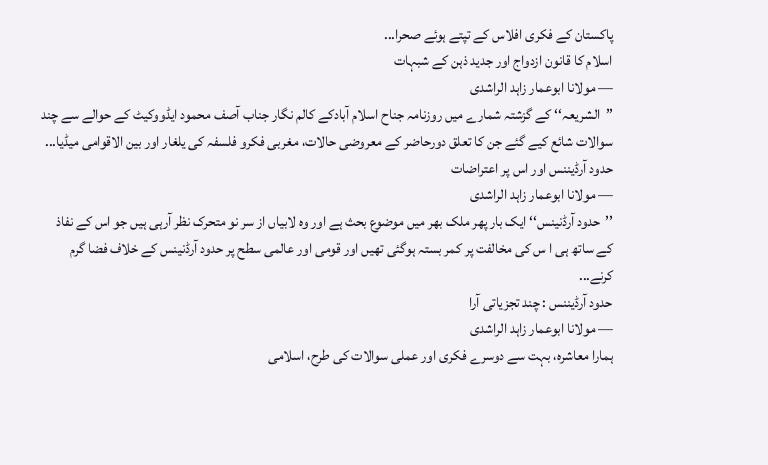پاکستان کے فکری افلاس کے تپتے ہوئے صحرا...
اسلام کا قانون ازدواج اور جدید ذہن کے شبہات
― مولانا ابوعمار زاہد الراشدی
’’الشریعہ‘‘ کے گزشتہ شمارے میں روزنامہ جناح اسلام آبادکے کالم نگار جناب آصف محمود ایڈووکیٹ کے حوالے سے چند سوالات شائع کیے گئے جن کا تعلق دورحاضر کے معروضی حالات، مغربی فکرو فلسفہ کی یلغار اور بین الاقوامی میڈیا...
حدود آرڈیننس اور اس پر اعتراضات
― مولانا ابوعمار زاہد الراشدی
’’حدود آرڈنینس‘‘ ایک بار پھر ملک بھر میں موضوع بحث ہے اور وہ لابیاں از سر نو متحرک نظر آرہی ہیں جو اس کے نفاذ کے ساتھ ہی ا س کی مخالفت پر کمر بستہ ہوگئی تھیں اور قومی اور عالمی سطح پر حدود آرڈنینس کے خلاف فضا گرم کرنے...
حدود آرڈیننس : چند تجزیاتی آرا
― مولانا ابوعمار زاہد الراشدی
ہمارا معاشرہ، بہت سے دوسرے فکری اور عملی سوالات کی طرح، اسلامی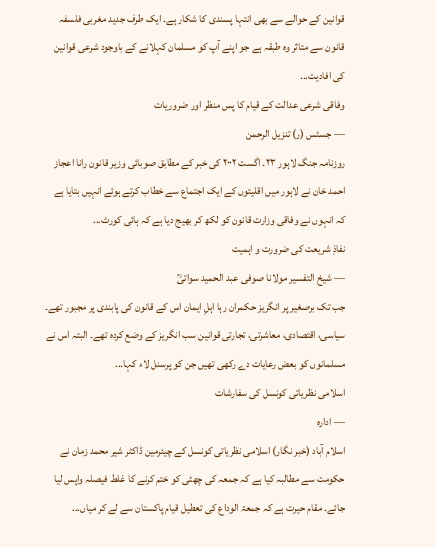قوانین کے حوالے سے بھی انتہا پسندی کا شکار ہے۔ ایک طرف جدید مغربی فلسفہ قانون سے متاثر وہ طبقہ ہے جو اپنے آپ کو مسلمان کہلانے کے باوجود شرعی قوانین کی افادیت...
وفاقی شرعی عدالت کے قیام کا پس منظر اور ضروریات
― جسٹس (ر) تنزیل الرحمن
روزنامہ جنگ لاہور ۲۳۔ اگست ۲۰۰۲ کی خبر کے مطابق صوبائی وزیر قانون رانا اعجاز احمد خان نے لاہور میں اقلیتوں کے ایک اجتماع سے خطاب کرتے ہوئے انہیں بتایا ہے کہ انہوں نے وفاقی وزارت قانون کو لکھ کر بھیج دیا ہے کہ ہائی کورٹ...
نفاذِ شریعت کی ضرورت و اہمیت
― شیخ التفسیر مولانا صوفی عبد الحمید سواتیؒ
جب تک برصغیر پر انگریز حکمران رہا اہلِ ایمان اس کے قانون کی پابندی پر مجبور تھے۔ سیاسی، اقتصادی، معاشرتی، تجارتی قوانین سب انگریز کے وضع کردہ تھے۔ البتہ اس نے مسلمانوں کو بعض رعایات دے رکھی تھیں جن کو پرسنل لاء کہا...
اسلامی نظریاتی کونسل کی سفارشات
― ادارہ
اسلام آباد (خبر نگار) اسلامی نظریاتی کونسل کے چیئرمین ڈاکٹر شیر محمد زمان نے حکومت سے مطالبہ کیا ہے کہ جمعہ کی چھٹی کو ختم کرنے کا غلط فیصلہ واپس لیا جائے۔ مقام حیرت ہے کہ جمعۃ الوداع کی تعطیل قیام پاکستان سے لے کر میاں...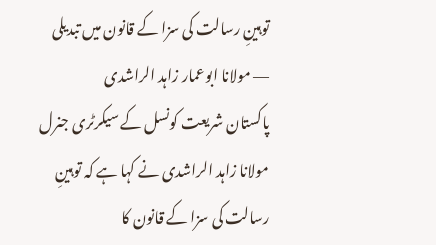توہینِ رسالت کی سزا کے قانون میں تبدیلی
― مولانا ابوعمار زاہد الراشدی
پاکستان شریعت کونسل کے سیکرٹری جنرل مولانا زاہد الراشدی نے کہا ہے کہ توہینِ رسالت کی سزا کے قانون کا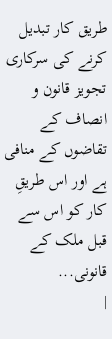طریق کار تبدیل کرنے کی سرکاری تجویز قانون و انصاف کے تقاضوں کے منافی ہے اور اس طریقِ کار کو اس سے قبل ملک کے قانونی...
|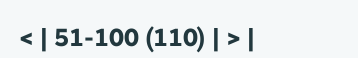< | 51-100 (110) | > |